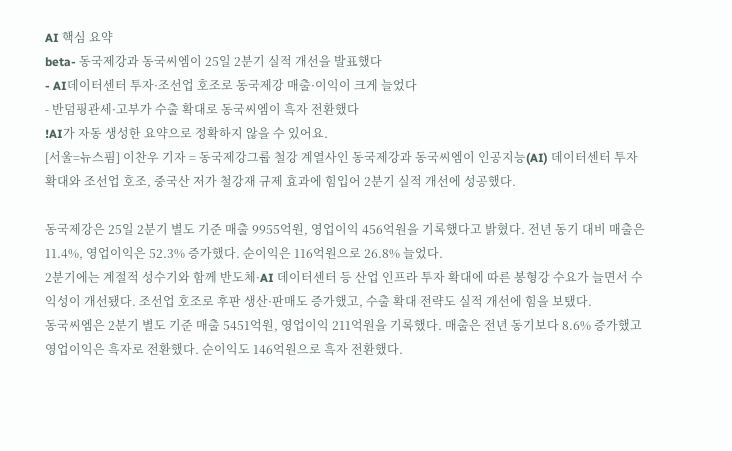AI 핵심 요약
beta- 동국제강과 동국씨엠이 25일 2분기 실적 개선을 발표했다
- AI데이터센터 투자·조선업 호조로 동국제강 매출·이익이 크게 늘었다
- 반덤핑관세·고부가 수출 확대로 동국씨엠이 흑자 전환했다
!AI가 자동 생성한 요약으로 정확하지 않을 수 있어요.
[서울=뉴스핌] 이찬우 기자 = 동국제강그룹 철강 계열사인 동국제강과 동국씨엠이 인공지능(AI) 데이터센터 투자 확대와 조선업 호조, 중국산 저가 철강재 규제 효과에 힘입어 2분기 실적 개선에 성공했다.

동국제강은 25일 2분기 별도 기준 매출 9955억원, 영업이익 456억원을 기록했다고 밝혔다. 전년 동기 대비 매출은 11.4%, 영업이익은 52.3% 증가했다. 순이익은 116억원으로 26.8% 늘었다.
2분기에는 계절적 성수기와 함께 반도체·AI 데이터센터 등 산업 인프라 투자 확대에 따른 봉형강 수요가 늘면서 수익성이 개선됐다. 조선업 호조로 후판 생산·판매도 증가했고, 수출 확대 전략도 실적 개선에 힘을 보탰다.
동국씨엠은 2분기 별도 기준 매출 5451억원, 영업이익 211억원을 기록했다. 매출은 전년 동기보다 8.6% 증가했고 영업이익은 흑자로 전환했다. 순이익도 146억원으로 흑자 전환했다.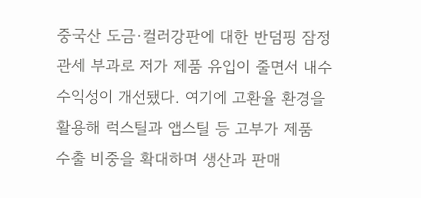중국산 도금·컬러강판에 대한 반덤핑 잠정관세 부과로 저가 제품 유입이 줄면서 내수 수익성이 개선됐다. 여기에 고환율 환경을 활용해 럭스틸과 앱스틸 등 고부가 제품 수출 비중을 확대하며 생산과 판매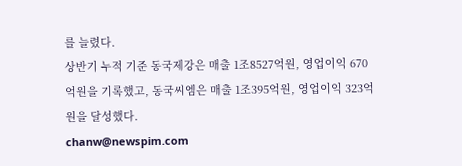를 늘렸다.
상반기 누적 기준 동국제강은 매출 1조8527억원, 영업이익 670억원을 기록했고, 동국씨엠은 매출 1조395억원, 영업이익 323억원을 달성했다.
chanw@newspim.com